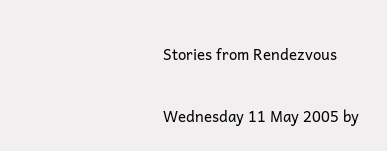Stories from Rendezvous

Wednesday 11 May 2005 by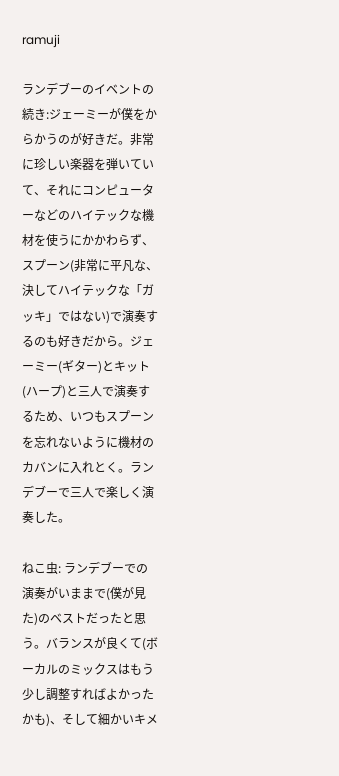ramuji

ランデブーのイベントの続き:ジェーミーが僕をからかうのが好きだ。非常に珍しい楽器を弾いていて、それにコンピューターなどのハイテックな機材を使うにかかわらず、スプーン(非常に平凡な、決してハイテックな「ガッキ」ではない)で演奏するのも好きだから。ジェーミー(ギター)とキット(ハープ)と三人で演奏するため、いつもスプーンを忘れないように機材のカバンに入れとく。ランデブーで三人で楽しく演奏した。

ねこ虫: ランデブーでの演奏がいままで(僕が見た)のベストだったと思う。バランスが良くて(ボーカルのミックスはもう少し調整すればよかったかも)、そして細かいキメ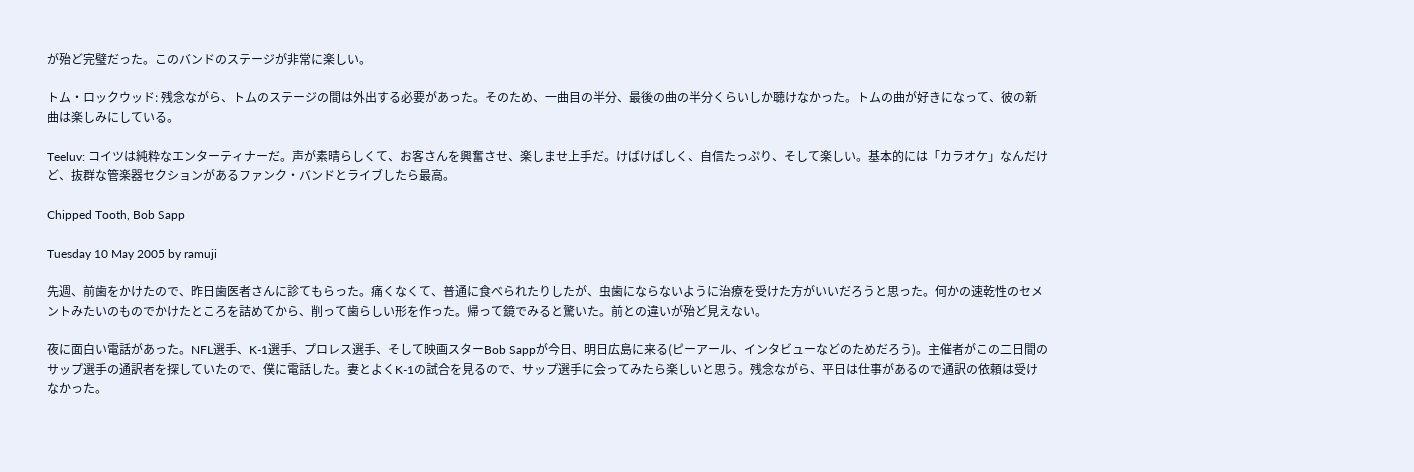が殆ど完璧だった。このバンドのステージが非常に楽しい。

トム・ロックウッド: 残念ながら、トムのステージの間は外出する必要があった。そのため、一曲目の半分、最後の曲の半分くらいしか聴けなかった。トムの曲が好きになって、彼の新曲は楽しみにしている。

Teeluv: コイツは純粋なエンターティナーだ。声が素晴らしくて、お客さんを興奮させ、楽しませ上手だ。けばけばしく、自信たっぷり、そして楽しい。基本的には「カラオケ」なんだけど、抜群な管楽器セクションがあるファンク・バンドとライブしたら最高。

Chipped Tooth, Bob Sapp

Tuesday 10 May 2005 by ramuji

先週、前歯をかけたので、昨日歯医者さんに診てもらった。痛くなくて、普通に食べられたりしたが、虫歯にならないように治療を受けた方がいいだろうと思った。何かの速乾性のセメントみたいのものでかけたところを詰めてから、削って歯らしい形を作った。帰って鏡でみると驚いた。前との違いが殆ど見えない。

夜に面白い電話があった。NFL選手、K-1選手、プロレス選手、そして映画スターBob Sappが今日、明日広島に来る(ピーアール、インタビューなどのためだろう)。主催者がこの二日間のサップ選手の通訳者を探していたので、僕に電話した。妻とよくK-1の試合を見るので、サップ選手に会ってみたら楽しいと思う。残念ながら、平日は仕事があるので通訳の依頼は受けなかった。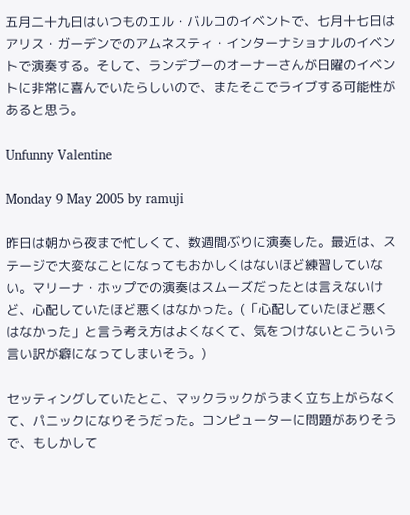五月二十九日はいつものエル・バルコのイベントで、七月十七日はアリス・ガーデンでのアムネスティ・インターナショナルのイベントで演奏する。そして、ランデブーのオーナーさんが日曜のイベントに非常に喜んでいたらしいので、またそこでライブする可能性があると思う。

Unfunny Valentine

Monday 9 May 2005 by ramuji

昨日は朝から夜まで忙しくて、数週間ぶりに演奏した。最近は、ステージで大変なことになってもおかしくはないほど練習していない。マリーナ・ホップでの演奏はスムーズだったとは言えないけど、心配していたほど悪くはなかった。(「心配していたほど悪くはなかった」と言う考え方はよくなくて、気をつけないとこういう言い訳が癖になってしまいそう。)

セッティングしていたとこ、マックラックがうまく立ち上がらなくて、パニックになりそうだった。コンピューターに問題がありそうで、もしかして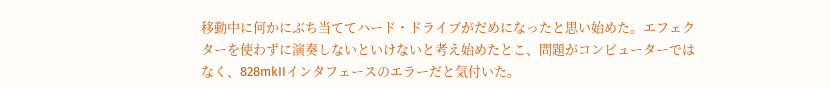移動中に何かにぶち当ててハード・ドライブがだめになったと思い始めた。エフェクターを使わずに演奏しないといけないと考え始めたとこ、問題がコンピューターではなく、828mkIIインタフェースのエラーだと気付いた。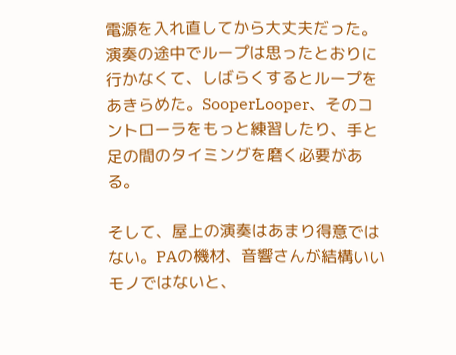電源を入れ直してから大丈夫だった。演奏の途中でループは思ったとおりに行かなくて、しばらくするとループをあきらめた。SooperLooper、そのコントローラをもっと練習したり、手と足の間のタイミングを磨く必要がある。

そして、屋上の演奏はあまり得意ではない。PAの機材、音響さんが結構いいモノではないと、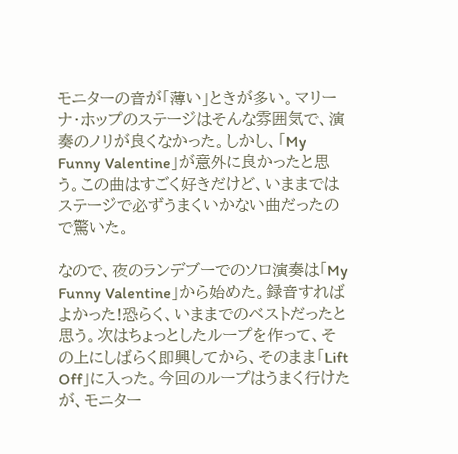モニターの音が「薄い」ときが多い。マリーナ・ホップのステージはそんな雰囲気で、演奏のノリが良くなかった。しかし、「My Funny Valentine」が意外に良かったと思う。この曲はすごく好きだけど、いままではステージで必ずうまくいかない曲だったので驚いた。

なので、夜のランデブーでのソロ演奏は「My Funny Valentine」から始めた。録音すればよかった!恐らく、いままでのベストだったと思う。次はちょっとしたループを作って、その上にしばらく即興してから、そのまま「Lift Off」に入った。今回のループはうまく行けたが、モニター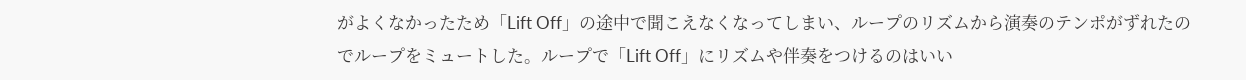がよくなかったため「Lift Off」の途中で聞こえなくなってしまい、ループのリズムから演奏のテンポがずれたのでループをミュートした。ループで「Lift Off」にリズムや伴奏をつけるのはいい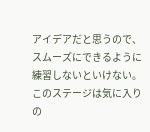アイデアだと思うので、スムーズにできるように練習しないといけない。このステージは気に入りの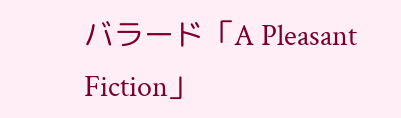バラード「A Pleasant Fiction」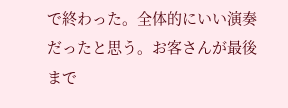で終わった。全体的にいい演奏だったと思う。お客さんが最後まで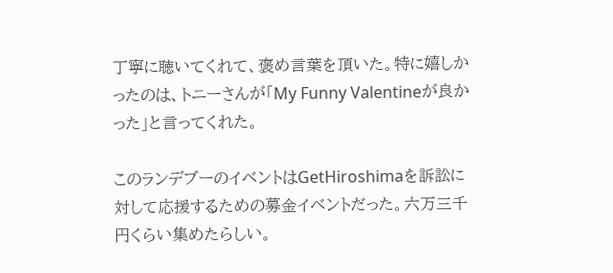丁寧に聴いてくれて、褒め言葉を頂いた。特に嬉しかったのは、トニーさんが「My Funny Valentineが良かった」と言ってくれた。

このランデブーのイベントはGetHiroshimaを訴訟に対して応援するための募金イベントだった。六万三千円くらい集めたらしい。